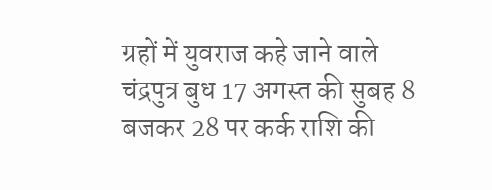ग्रहों में युवराज कहे जाने वाले चंद्रपुत्र बुध 17 अगस्त की सुबह 8 बजकर 28 पर कर्क राशि की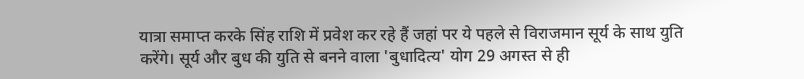यात्रा समाप्त करके सिंह राशि में प्रवेश कर रहे हैं जहां पर ये पहले से विराजमान सूर्य के साथ युति करेंगे। सूर्य और बुध की युति से बनने वाला 'बुधादित्य' योग 29 अगस्त से ही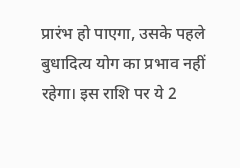प्रारंभ हो पाएगा, उसके पहले बुधादित्य योग का प्रभाव नहीं रहेगा। इस राशि पर ये 2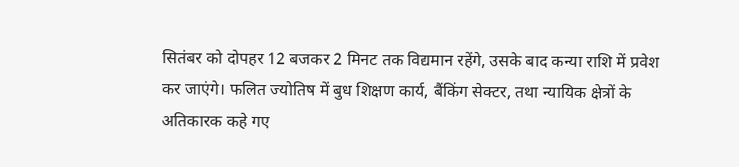सितंबर को दोपहर 12 बजकर 2 मिनट तक विद्यमान रहेंगे, उसके बाद कन्या राशि में प्रवेश कर जाएंगे। फलित ज्योतिष में बुध शिक्षण कार्य, बैंकिंग सेक्टर, तथा न्यायिक क्षेत्रों के अतिकारक कहे गए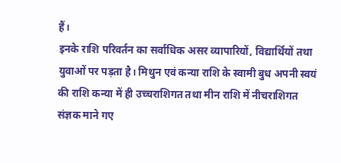हैं।
इनके राशि परिवर्तन का सर्वाधिक असर व्यापारियों, विद्यार्थियों तथा युवाओं पर पड़ता है। मिथुन एवं कन्या राशि के स्वामी बुध अपनी स्वयं की राशि कन्या में ही उच्चराशिगत तथा मीन राशि में नीचराशिगत संज्ञक माने गए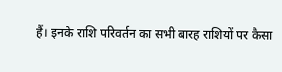हैं। इनके राशि परिवर्तन का सभी बारह राशियों पर कैसा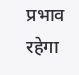प्रभाव रहेगा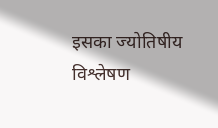इसका ज्योतिषीय विश्लेषण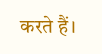करते हैं।